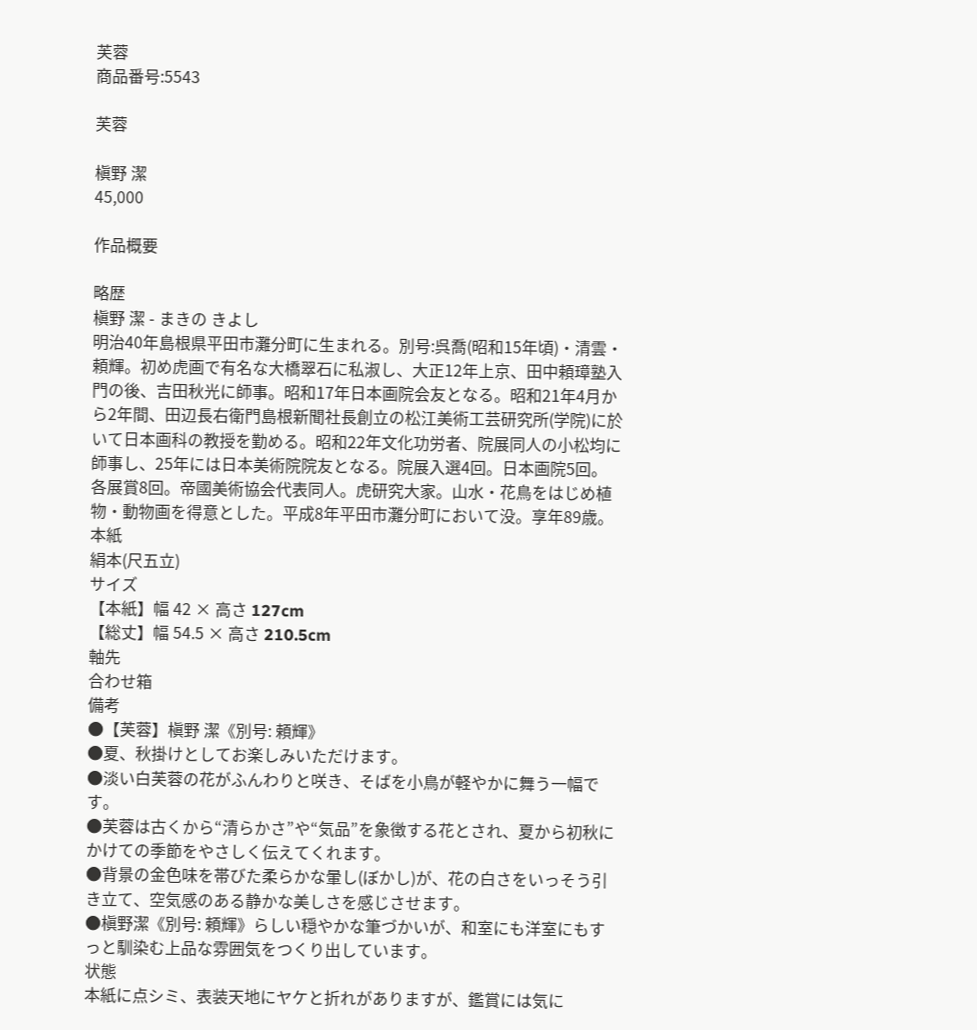芙蓉
商品番号:5543

芙蓉

槇野 潔
45,000

作品概要

略歴
槇野 潔 - まきの きよし
明治40年島根県平田市灘分町に生まれる。別号:呉喬(昭和15年頃)・清雲・頼輝。初め虎画で有名な大橋翠石に私淑し、大正12年上京、田中頼璋塾入門の後、吉田秋光に師事。昭和17年日本画院会友となる。昭和21年4月から2年間、田辺長右衛門島根新聞社長創立の松江美術工芸研究所(学院)に於いて日本画科の教授を勤める。昭和22年文化功労者、院展同人の小松均に師事し、25年には日本美術院院友となる。院展入選4回。日本画院5回。各展賞8回。帝國美術協会代表同人。虎研究大家。山水・花鳥をはじめ植物・動物画を得意とした。平成8年平田市灘分町において没。享年89歳。
本紙
絹本(尺五立)
サイズ
【本紙】幅 42 × 高さ 127cm
【総丈】幅 54.5 × 高さ 210.5cm
軸先
合わせ箱
備考
●【芙蓉】槇野 潔《別号: 頼輝》
●夏、秋掛けとしてお楽しみいただけます。
●淡い白芙蓉の花がふんわりと咲き、そばを小鳥が軽やかに舞う一幅です。
●芙蓉は古くから“清らかさ”や“気品”を象徴する花とされ、夏から初秋にかけての季節をやさしく伝えてくれます。
●背景の金色味を帯びた柔らかな暈し(ぼかし)が、花の白さをいっそう引き立て、空気感のある静かな美しさを感じさせます。
●槇野潔《別号: 頼輝》らしい穏やかな筆づかいが、和室にも洋室にもすっと馴染む上品な雰囲気をつくり出しています。
状態
本紙に点シミ、表装天地にヤケと折れがありますが、鑑賞には気に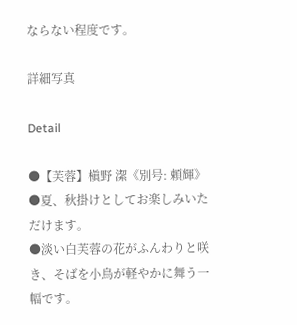ならない程度です。

詳細写真

Detail

●【芙蓉】槇野 潔《別号: 頼輝》
●夏、秋掛けとしてお楽しみいただけます。
●淡い白芙蓉の花がふんわりと咲き、そばを小鳥が軽やかに舞う一幅です。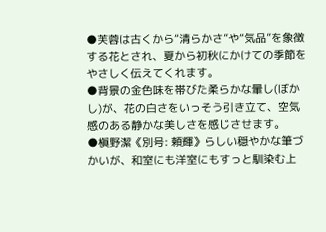●芙蓉は古くから“清らかさ”や“気品”を象徴する花とされ、夏から初秋にかけての季節をやさしく伝えてくれます。
●背景の金色味を帯びた柔らかな暈し(ぼかし)が、花の白さをいっそう引き立て、空気感のある静かな美しさを感じさせます。
●槇野潔《別号: 頼輝》らしい穏やかな筆づかいが、和室にも洋室にもすっと馴染む上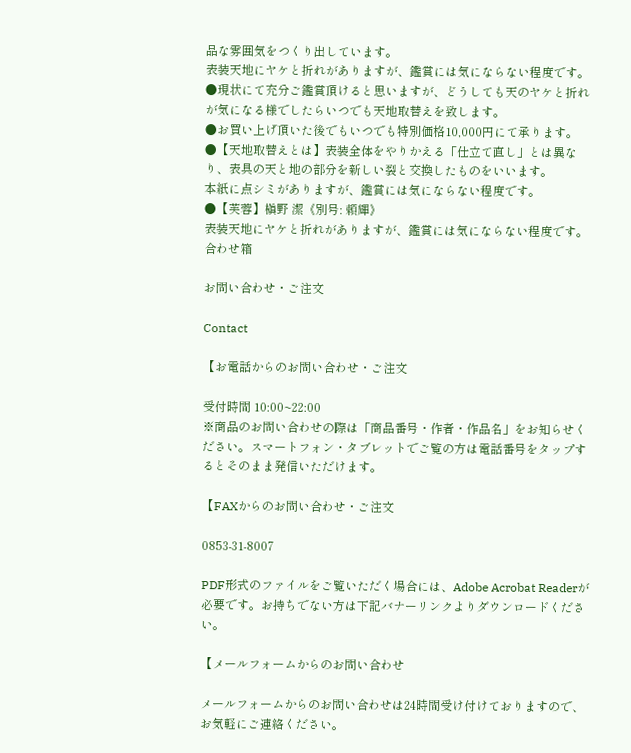品な雰囲気をつくり出しています。
表装天地にヤケと折れがありますが、鑑賞には気にならない程度です。
●現状にて充分ご鑑賞頂けると思いますが、どうしても天のヤケと折れが気になる様でしたらいつでも天地取替えを致します。
●お買い上げ頂いた後でもいつでも特別価格10,000円にて承ります。
●【天地取替えとは】表装全体をやりかえる「仕立て直し」とは異なり、表具の天と地の部分を新しい裂と交換したものをいいます。
本紙に点シミがありますが、鑑賞には気にならない程度です。
●【芙蓉】槇野 潔《別号: 頼輝》
表装天地にヤケと折れがありますが、鑑賞には気にならない程度です。
合わせ箱

お問い合わせ・ご注文

Contact

【お電話からのお問い合わせ・ご注文

受付時間 10:00~22:00
※商品のお問い合わせの際は「商品番号・作者・作品名」をお知らせください。スマートフォン・タブレットでご覧の方は電話番号をタップするとそのまま発信いただけます。

【FAXからのお問い合わせ・ご注文

0853-31-8007

PDF形式のファイルをご覧いただく場合には、Adobe Acrobat Readerが必要です。お持ちでない方は下記バナーリンクよりダウンロードください。

【メールフォームからのお問い合わせ

メールフォームからのお問い合わせは24時間受け付けておりますので、お気軽にご連絡ください。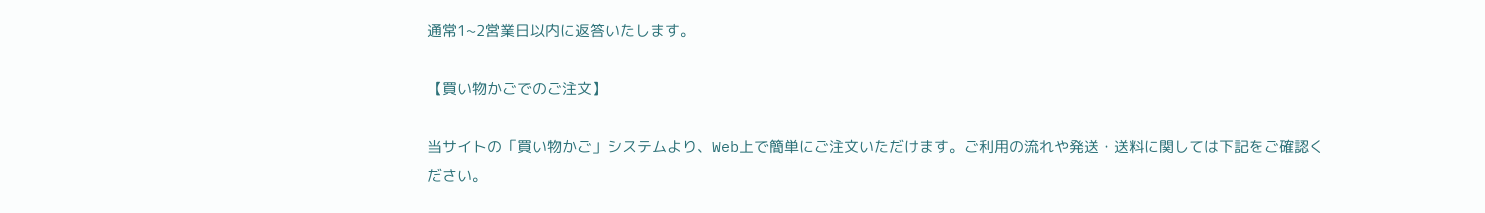通常1~2営業日以内に返答いたします。

【買い物かごでのご注文】

当サイトの「買い物かご」システムより、Web上で簡単にご注文いただけます。ご利用の流れや発送・送料に関しては下記をご確認ください。